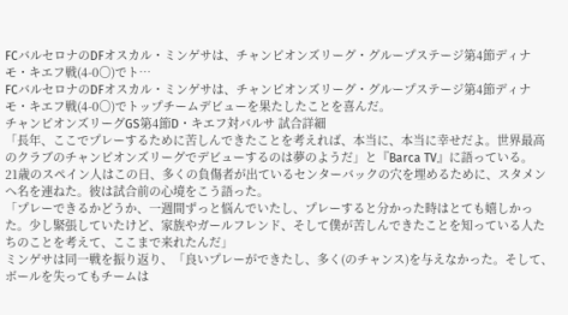FCバルセロナのDFオスカル・ミンゲサは、チャンピオンズリーグ・グループステージ第4節ディナモ・キエフ戦(4-0〇)でト…
FCバルセロナのDFオスカル・ミンゲサは、チャンピオンズリーグ・グループステージ第4節ディナモ・キエフ戦(4-0〇)でトップチームデビューを果たしたことを喜んだ。
チャンピオンズリーグGS第4節D・キエフ対バルサ 試合詳細
「長年、ここでプレーするために苦しんできたことを考えれば、本当に、本当に幸せだよ。世界最高のクラブのチャンピオンズリーグでデビューするのは夢のようだ」と『Barca TV』に語っている。
21歳のスペイン人はこの日、多くの負傷者が出ているセンターバックの穴を埋めるために、スタメンへ名を連ねた。彼は試合前の心境をこう語った。
「プレーできるかどうか、一週間ずっと悩んでいたし、プレーすると分かった時はとても嬉しかった。少し緊張していたけど、家族やガールフレンド、そして僕が苦しんできたことを知っている人たちのことを考えて、ここまで来れたんだ」
ミンゲサは同一戦を振り返り、「良いプレーができたし、多く(のチャンス)を与えなかった。そして、ボールを失ってもチームは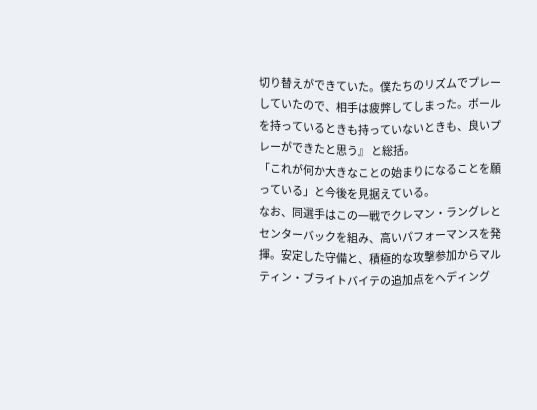切り替えができていた。僕たちのリズムでプレーしていたので、相手は疲弊してしまった。ボールを持っているときも持っていないときも、良いプレーができたと思う』 と総括。
「これが何か大きなことの始まりになることを願っている」と今後を見据えている。
なお、同選手はこの一戦でクレマン・ラングレとセンターバックを組み、高いパフォーマンスを発揮。安定した守備と、積極的な攻撃参加からマルティン・ブライトバイテの追加点をヘディング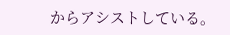からアシストしている。